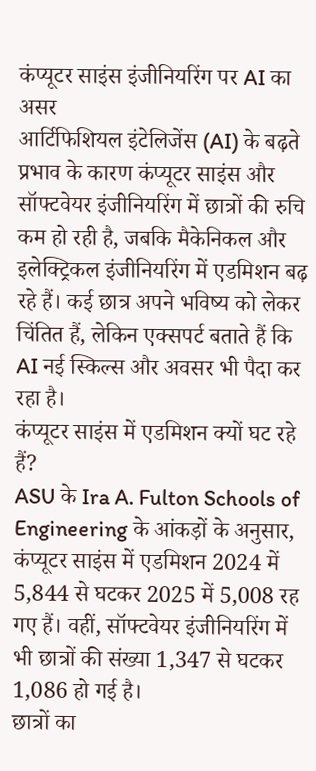कंप्यूटर साइंस इंजीनियरिंग पर AI का असर
आर्टिफिशियल इंटेलिजेंस (AI) के बढ़ते प्रभाव के कारण कंप्यूटर साइंस और सॉफ्टवेयर इंजीनियरिंग में छात्रों की रुचि कम हो रही है, जबकि मैकेनिकल और इलेक्ट्रिकल इंजीनियरिंग में एडमिशन बढ़ रहे हैं। कई छात्र अपने भविष्य को लेकर चिंतित हैं, लेकिन एक्सपर्ट बताते हैं कि AI नई स्किल्स और अवसर भी पैदा कर रहा है।
कंप्यूटर साइंस में एडमिशन क्यों घट रहे हैं?
ASU के Ira A. Fulton Schools of Engineering के आंकड़ों के अनुसार, कंप्यूटर साइंस में एडमिशन 2024 में 5,844 से घटकर 2025 में 5,008 रह गए हैं। वहीं, सॉफ्टवेयर इंजीनियरिंग में भी छात्रों की संख्या 1,347 से घटकर 1,086 हो गई है।
छात्रों का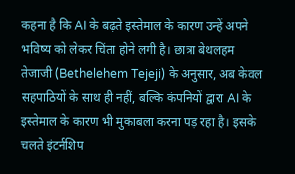कहना है कि AI के बढ़ते इस्तेमाल के कारण उन्हें अपने भविष्य को लेकर चिंता होने लगी है। छात्रा बेथलहम तेजाजी (Bethelehem Tejeji) के अनुसार, अब केवल सहपाठियों के साथ ही नहीं, बल्कि कंपनियों द्वारा AI के इस्तेमाल के कारण भी मुकाबला करना पड़ रहा है। इसके चलते इंटर्नशिप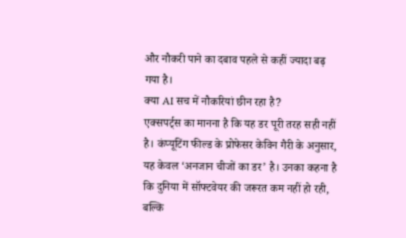और नौकरी पाने का दबाव पहले से कहीं ज्यादा बढ़ गया है।
क्या AI सच में नौकरियां छीन रहा है?
एक्सपर्ट्स का मानना है कि यह डर पूरी तरह सही नहीं है। कंप्यूटिंग फील्ड के प्रोफेसर केविन गैरी के अनुसार, यह केवल ‘अनजान चीजों का डर’ है। उनका कहना है कि दुनिया में सॉफ्टवेयर की जरूरत कम नहीं हो रही, बल्कि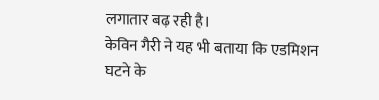लगातार बढ़ रही है।
केविन गैरी ने यह भी बताया कि एडमिशन घटने के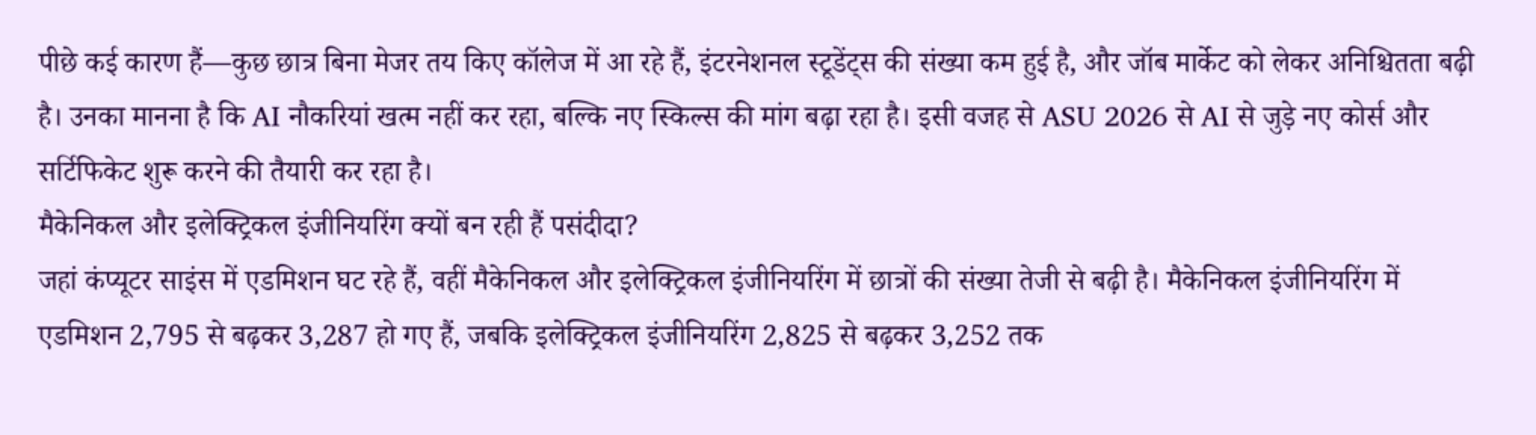पीछे कई कारण हैं—कुछ छात्र बिना मेजर तय किए कॉलेज में आ रहे हैं, इंटरनेशनल स्टूडेंट्स की संख्या कम हुई है, और जॉब मार्केट को लेकर अनिश्चितता बढ़ी है। उनका मानना है कि AI नौकरियां खत्म नहीं कर रहा, बल्कि नए स्किल्स की मांग बढ़ा रहा है। इसी वजह से ASU 2026 से AI से जुड़े नए कोर्स और सर्टिफिकेट शुरू करने की तैयारी कर रहा है।
मैकेनिकल और इलेक्ट्रिकल इंजीनियरिंग क्यों बन रही हैं पसंदीदा?
जहां कंप्यूटर साइंस में एडमिशन घट रहे हैं, वहीं मैकेनिकल और इलेक्ट्रिकल इंजीनियरिंग में छात्रों की संख्या तेजी से बढ़ी है। मैकेनिकल इंजीनियरिंग में एडमिशन 2,795 से बढ़कर 3,287 हो गए हैं, जबकि इलेक्ट्रिकल इंजीनियरिंग 2,825 से बढ़कर 3,252 तक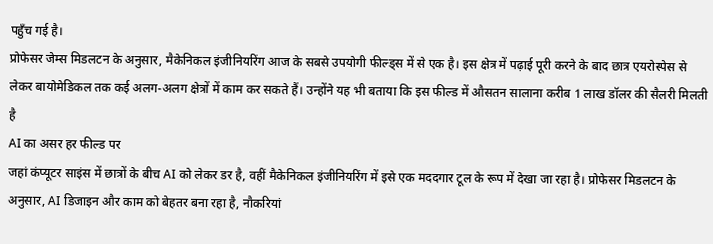पहुँच गई है।
प्रोफेसर जेम्स मिडलटन के अनुसार, मैकेनिकल इंजीनियरिंग आज के सबसे उपयोगी फील्ड्स में से एक है। इस क्षेत्र में पढ़ाई पूरी करने के बाद छात्र एयरोस्पेस से लेकर बायोमेडिकल तक कई अलग-अलग क्षेत्रों में काम कर सकते हैं। उन्होंने यह भी बताया कि इस फील्ड में औसतन सालाना करीब 1 लाख डॉलर की सैलरी मिलती है
AI का असर हर फील्ड पर
जहां कंप्यूटर साइंस में छात्रों के बीच AI को लेकर डर है, वहीं मैकेनिकल इंजीनियरिंग में इसे एक मददगार टूल के रूप में देखा जा रहा है। प्रोफेसर मिडलटन के अनुसार, AI डिजाइन और काम को बेहतर बना रहा है, नौकरियां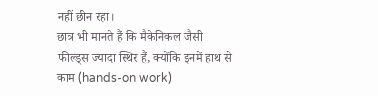नहीं छीन रहा।
छात्र भी मानते हैं कि मैकेनिकल जैसी फील्ड्स ज्यादा स्थिर हैं, क्योंकि इनमें हाथ से काम (hands-on work)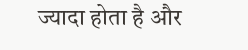ज्यादा होता है और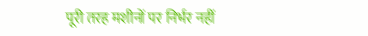पूरी तरह मशीनों पर निर्भर नहीं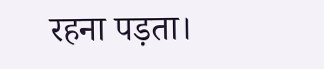रहना पड़ता।